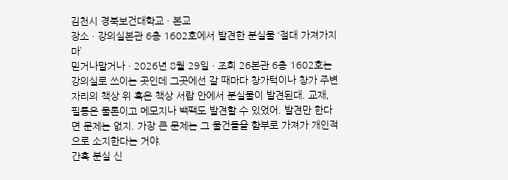김천시 경북보건대학교 · 본교
장소 · 강의실본관 6층 1602호에서 발견한 분실물 ‘절대 가져가지 마’
믿거나말거나 · 2026년 8월 29일 · 조회 26본관 6층 1602호는 강의실로 쓰이는 곳인데 그곳에선 갈 때마다 창가턱이나 창가 주변 자리의 책상 위 혹은 책상 서랍 안에서 분실물이 발견된대. 교재, 필통은 물론이고 메모지나 백팩도 발견할 수 있었어. 발견만 한다면 문제는 없지. 가장 큰 문제는 그 물건들을 함부로 가져가 개인적으로 소지한다는 거야.
간혹 분실 신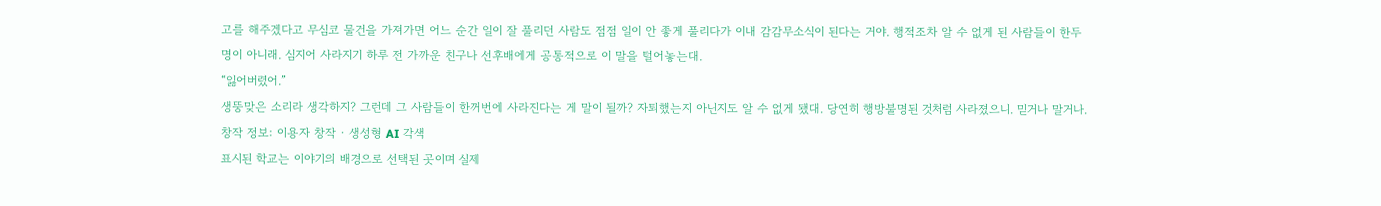고를 해주겠다고 무심코 물건을 가져가면 어느 순간 일이 잘 풀리던 사람도 점점 일이 안 좋게 풀리다가 이내 감감무소식이 된다는 거야. 행적조차 알 수 없게 된 사람들이 한두 명이 아니래. 심지어 사라지기 하루 전 가까운 친구나 선후배에게 공통적으로 이 말을 털어놓는대.
“잃어버렸어.”
생뚱맞은 소리라 생각하지? 그런데 그 사람들이 한꺼번에 사라진다는 게 말이 될까? 자퇴했는지 아닌지도 알 수 없게 됐대. 당연히 행방불명된 것처럼 사라졌으니. 믿거나 말거나.
창작 정보: 이용자 창작 · 생성형 AI 각색
표시된 학교는 이야기의 배경으로 선택된 곳이며 실제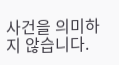사건을 의미하지 않습니다.